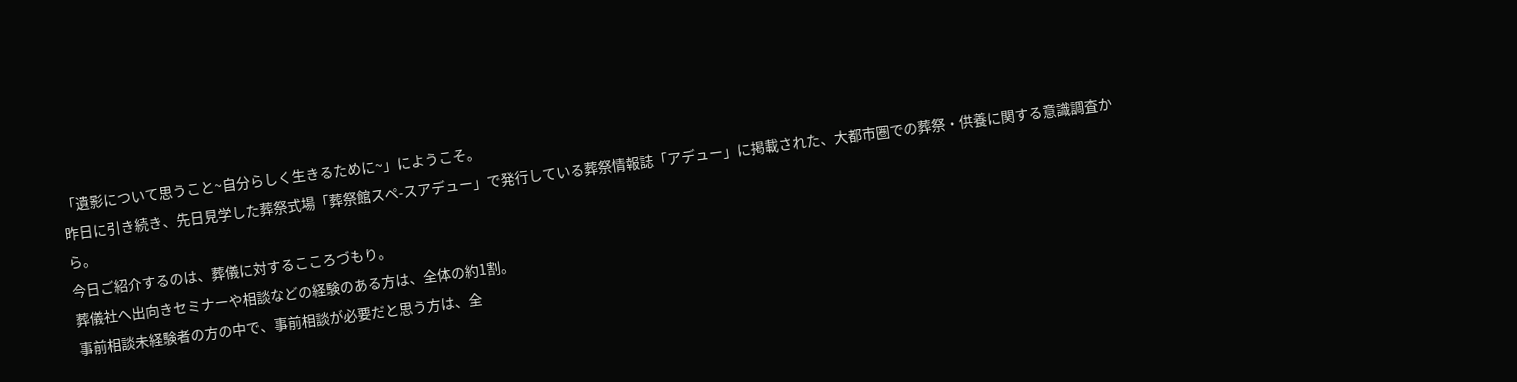「遺影について思うこと~自分らしく生きるために~」にようこそ。
昨日に引き続き、先日見学した葬祭式場「葬祭館スペ-スアデュー」で発行している葬祭情報誌「アデュー」に掲載された、大都市圏での葬祭・供養に関する意識調査から。
今日ご紹介するのは、葬儀に対するこころづもり。
葬儀社へ出向きセミナーや相談などの経験のある方は、全体の約1割。
事前相談未経験者の方の中で、事前相談が必要だと思う方は、全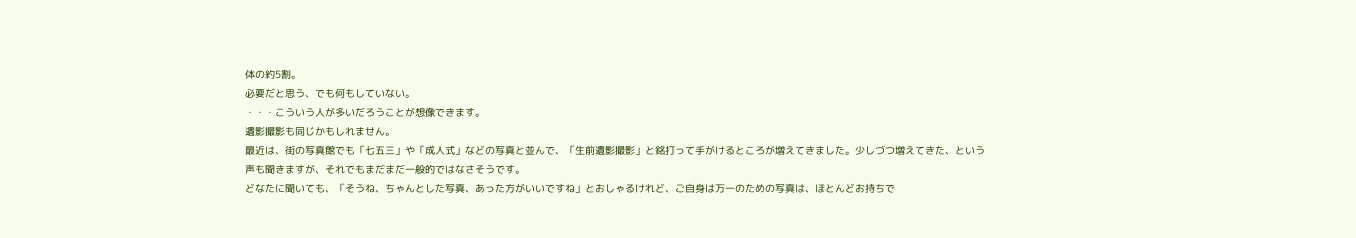体の約5割。
必要だと思う、でも何もしていない。
・・・こういう人が多いだろうことが想像できます。
遺影撮影も同じかもしれません。
最近は、街の写真館でも「七五三」や「成人式」などの写真と並んで、「生前遺影撮影」と銘打って手がけるところが増えてきました。少しづつ増えてきた、という声も聞きますが、それでもまだまだ一般的ではなさそうです。
どなたに聞いても、「そうね、ちゃんとした写真、あった方がいいですね」とおしゃるけれど、ご自身は万一のための写真は、ほとんどお持ちで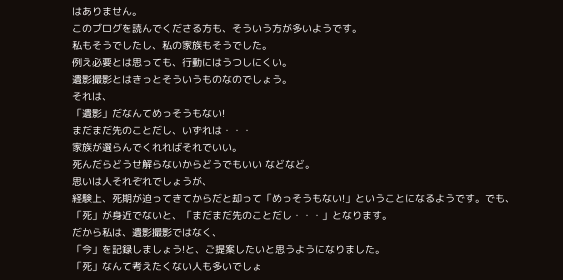はありません。
このブログを読んでくださる方も、そういう方が多いようです。
私もそうでしたし、私の家族もそうでした。
例え必要とは思っても、行動にはうつしにくい。
遺影撮影とはきっとそういうものなのでしょう。
それは、
「遺影」だなんてめっそうもない!
まだまだ先のことだし、いずれは・・・
家族が選らんでくれればそれでいい。
死んだらどうせ解らないからどうでもいい などなど。
思いは人それぞれでしょうが、
経験上、死期が迫ってきてからだと却って「めっそうもない!」ということになるようです。でも、「死」が身近でないと、「まだまだ先のことだし・・・」となります。
だから私は、遺影撮影ではなく、
「今」を記録しましょう!と、ご提案したいと思うようになりました。
「死」なんて考えたくない人も多いでしょ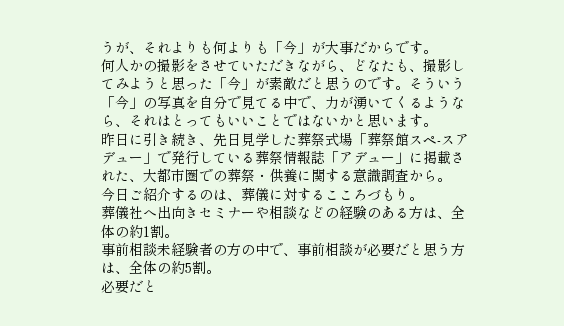うが、それよりも何よりも「今」が大事だからです。
何人かの撮影をさせていただきながら、どなたも、撮影してみようと思った「今」が素敵だと思うのです。そういう「今」の写真を自分で見てる中で、力が湧いてくるようなら、それはとってもいいことではないかと思います。
昨日に引き続き、先日見学した葬祭式場「葬祭館スペ-スアデュー」で発行している葬祭情報誌「アデュー」に掲載された、大都市圏での葬祭・供養に関する意識調査から。
今日ご紹介するのは、葬儀に対するこころづもり。
葬儀社へ出向きセミナーや相談などの経験のある方は、全体の約1割。
事前相談未経験者の方の中で、事前相談が必要だと思う方は、全体の約5割。
必要だと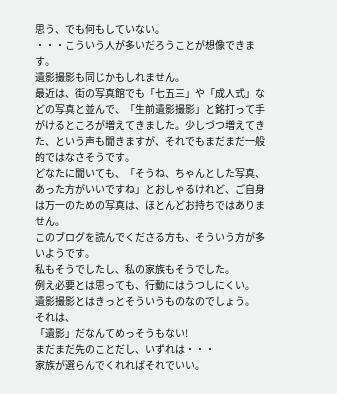思う、でも何もしていない。
・・・こういう人が多いだろうことが想像できます。
遺影撮影も同じかもしれません。
最近は、街の写真館でも「七五三」や「成人式」などの写真と並んで、「生前遺影撮影」と銘打って手がけるところが増えてきました。少しづつ増えてきた、という声も聞きますが、それでもまだまだ一般的ではなさそうです。
どなたに聞いても、「そうね、ちゃんとした写真、あった方がいいですね」とおしゃるけれど、ご自身は万一のための写真は、ほとんどお持ちではありません。
このブログを読んでくださる方も、そういう方が多いようです。
私もそうでしたし、私の家族もそうでした。
例え必要とは思っても、行動にはうつしにくい。
遺影撮影とはきっとそういうものなのでしょう。
それは、
「遺影」だなんてめっそうもない!
まだまだ先のことだし、いずれは・・・
家族が選らんでくれればそれでいい。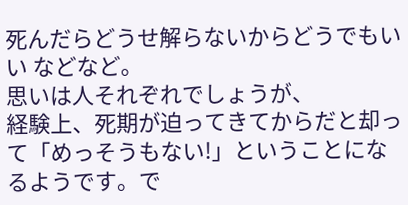死んだらどうせ解らないからどうでもいい などなど。
思いは人それぞれでしょうが、
経験上、死期が迫ってきてからだと却って「めっそうもない!」ということになるようです。で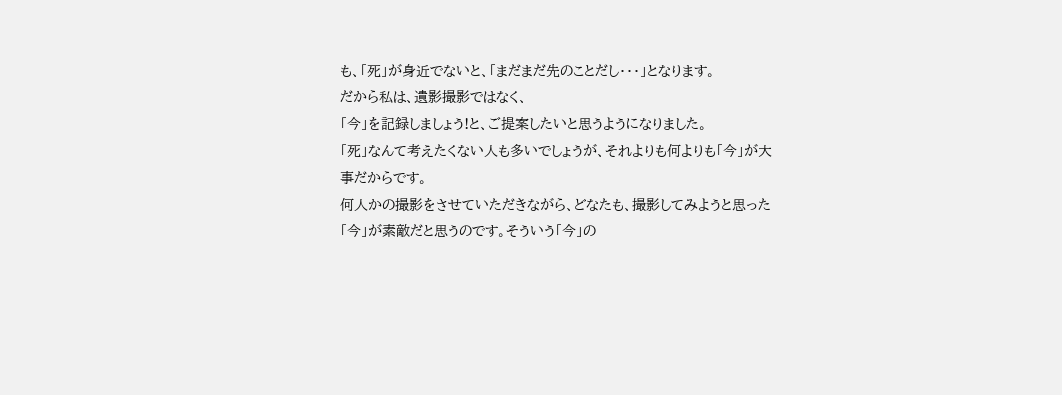も、「死」が身近でないと、「まだまだ先のことだし・・・」となります。
だから私は、遺影撮影ではなく、
「今」を記録しましょう!と、ご提案したいと思うようになりました。
「死」なんて考えたくない人も多いでしょうが、それよりも何よりも「今」が大事だからです。
何人かの撮影をさせていただきながら、どなたも、撮影してみようと思った「今」が素敵だと思うのです。そういう「今」の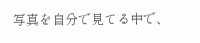写真を自分で見てる中で、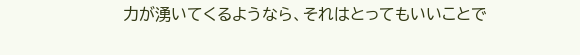力が湧いてくるようなら、それはとってもいいことで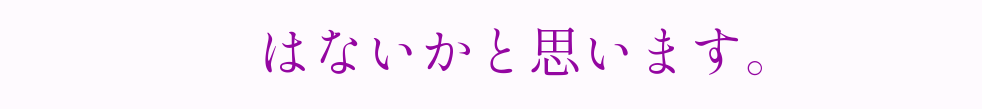はないかと思います。